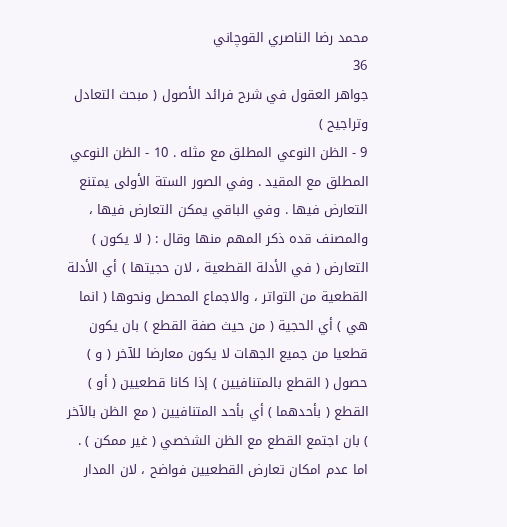محمد رضا الناصري القوچاني
36
جواهر العقول في شرح فرائد الأصول ( مبحث التعادل وتراجيح )
9 - الظن النوعي المطلق مع مثله . 10 - الظن النوعي المطلق مع المقيد . وفي الصور الستة الأولى يمتنع التعارض فيها . وفي الباقي يمكن التعارض فيها ، والمصنف قده ذكر المهم منها وقال : ( لا يكون ) التعارض ( في الأدلة القطعية ، لان حجيتها ) أي الأدلة القطعية من التواتر ، والاجماع المحصل ونحوها ( انما هي ) أي الحجية ( من حيث صفة القطع ) بان يكون قطعيا من جميع الجهات لا يكون معارضا للآخر ( و ) حصول ( القطع بالمتنافيين ) إذا كانا قطعيين ( أو ) القطع ( بأحدهما ) أي بأحد المتنافيين ( مع الظن بالآخر ) بان اجتمع القطع مع الظن الشخصي ( غير ممكن ) . اما عدم امكان تعارض القطعيين فواضح ، لان المدار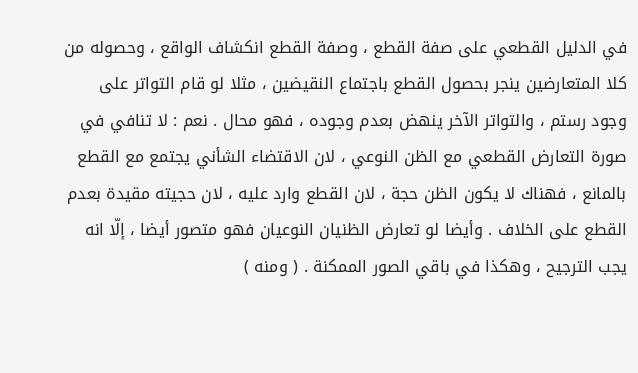في الدليل القطعي على صفة القطع ، وصفة القطع انكشاف الواقع ، وحصوله من كلا المتعارضين ينجر بحصول القطع باجتماع النقيضين ، مثلا لو قام التواتر على وجود رستم ، والتواتر الآخر ينهض بعدم وجوده ، فهو محال . نعم : لا تنافي في صورة التعارض القطعي مع الظن النوعي ، لان الاقتضاء الشأني يجتمع مع القطع بالمانع ، فهناك لا يكون الظن حجة ، لان القطع وارد عليه ، لان حجيته مقيدة بعدم القطع على الخلاف . وأيضا لو تعارض الظنيان النوعيان فهو متصور أيضا ، إلّا انه يجب الترجيح ، وهكذا في باقي الصور الممكنة . ( ومنه )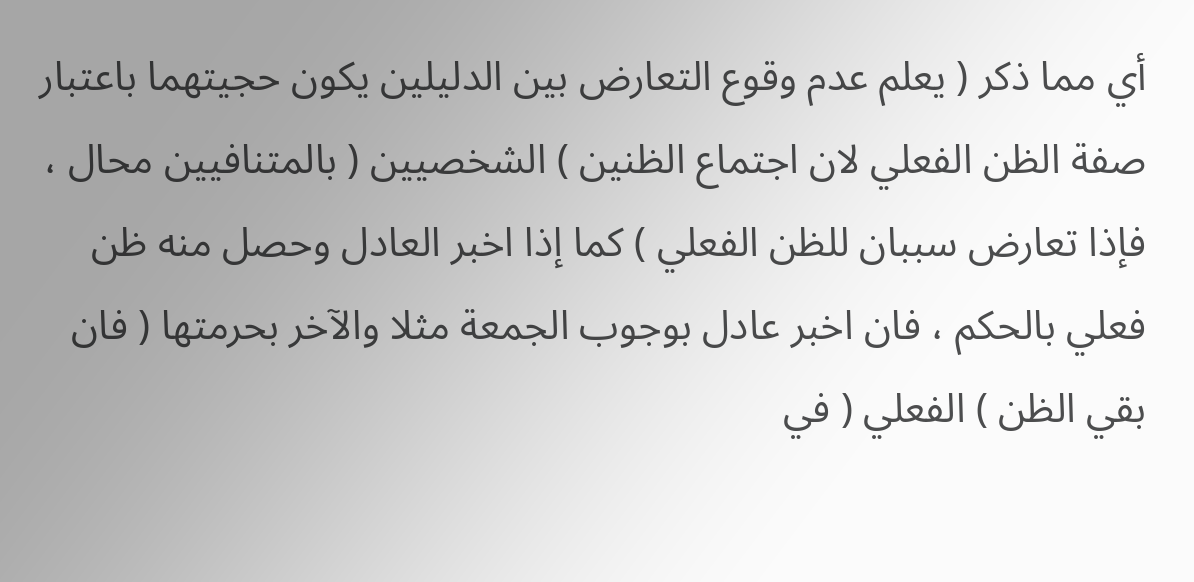أي مما ذكر ( يعلم عدم وقوع التعارض بين الدليلين يكون حجيتهما باعتبار صفة الظن الفعلي لان اجتماع الظنين ) الشخصيين ( بالمتنافيين محال ، فإذا تعارض سببان للظن الفعلي ) كما إذا اخبر العادل وحصل منه ظن فعلي بالحكم ، فان اخبر عادل بوجوب الجمعة مثلا والآخر بحرمتها ( فان بقي الظن ) الفعلي ( في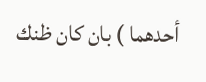أحدهما ) بان كان ظنك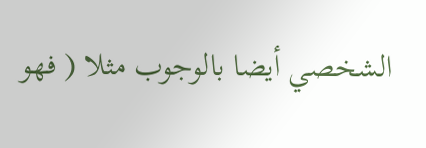الشخصي أيضا بالوجوب مثلا ( فهو